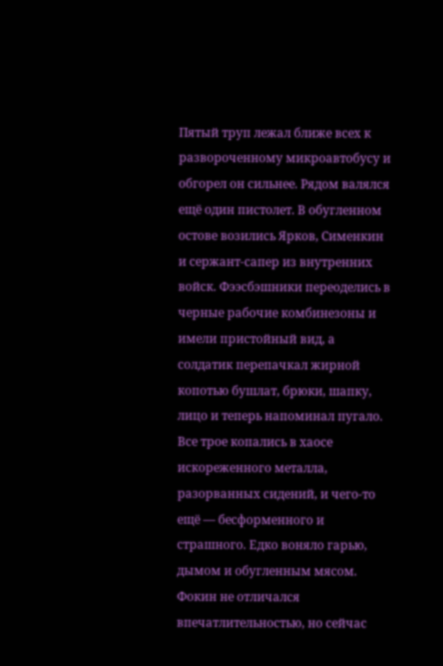Пятый труп лежал ближе всех к развороченному микроавтобусу и обгорел он сильнее. Рядом валялся ещё один пистолет. В обугленном остове возились Ярков, Сименкин и сержант-сапер из внутренних войск. Фээсбэшники переоделись в черные рабочие комбинезоны и имели пристойный вид, а солдатик перепачкал жирной копотью бушлат, брюки, шапку, лицо и теперь напоминал пугало. Все трое копались в хаосе искореженного металла, разорванных сидений, и чего-то ещё — бесформенного и страшного. Едко воняло гарью, дымом и обугленным мясом. Фокин не отличался впечатлительностью, но сейчас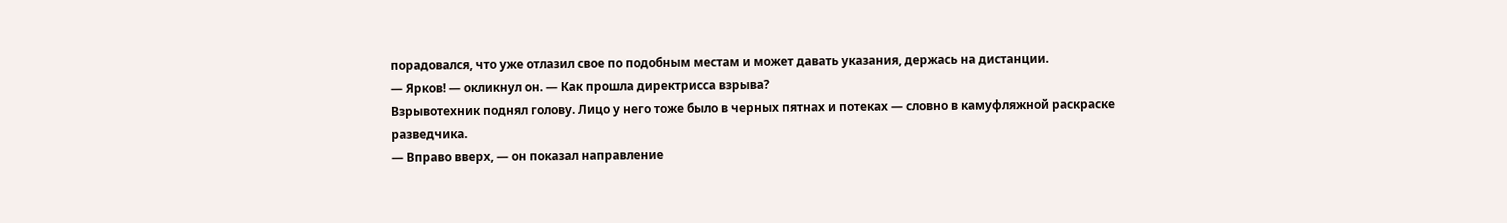порадовался, что уже отлазил свое по подобным местам и может давать указания, держась на дистанции.
— Ярков! — окликнул он. — Как прошла директрисса взрыва?
Взрывотехник поднял голову. Лицо у него тоже было в черных пятнах и потеках — словно в камуфляжной раскраске разведчика.
— Вправо вверх, — он показал направление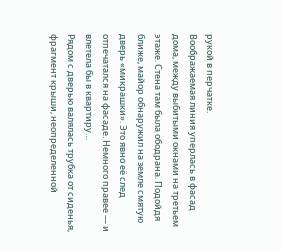рукой в перчатке.
Воображаемая линия уперлась в фасад дома, между выбитыми окнами на третьем этаже. Стена там была ободрана. Подойдя ближе, майор обнаружил на земле смятую дверь «микрашки». Это явно её след отпечатался на фасаде. Немного правее — и влетела бы в квартиру…
Рядом с дверью валялась трубка от сиденья, фрагмент крыши, неопределенной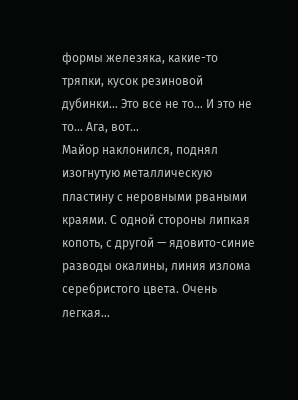формы железяка, какие-то тряпки, кусок резиновой дубинки… Это все не то… И это не то… Ага, вот…
Майор наклонился, поднял изогнутую металлическую пластину с неровными рваными краями. С одной стороны липкая копоть, с другой — ядовито-синие разводы окалины, линия излома серебристого цвета. Очень легкая…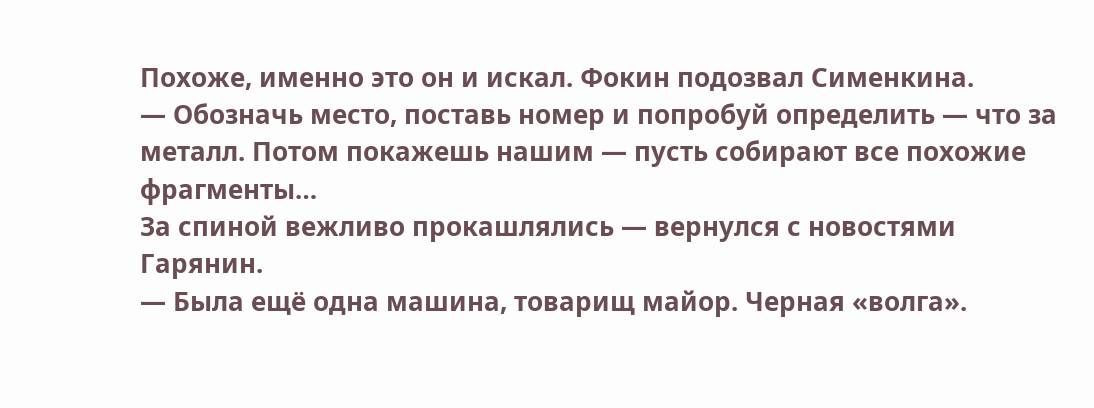Похоже, именно это он и искал. Фокин подозвал Сименкина.
— Обозначь место, поставь номер и попробуй определить — что за металл. Потом покажешь нашим — пусть собирают все похожие фрагменты…
За спиной вежливо прокашлялись — вернулся с новостями Гарянин.
— Была ещё одна машина, товарищ майор. Черная «волга».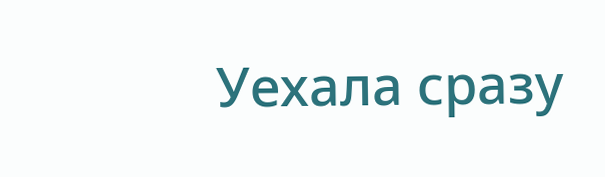Уехала сразу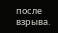после взрыва.